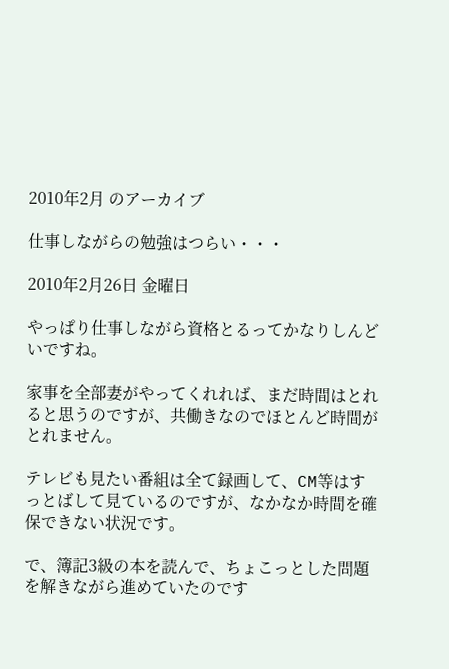2010年2月 のアーカイブ

仕事しながらの勉強はつらい・・・

2010年2月26日 金曜日

やっぱり仕事しながら資格とるってかなりしんどいですね。

家事を全部妻がやってくれれば、まだ時間はとれると思うのですが、共働きなのでほとんど時間がとれません。

テレビも見たい番組は全て録画して、CM等はすっとばして見ているのですが、なかなか時間を確保できない状況です。

で、簿記3級の本を読んで、ちょこっとした問題を解きながら進めていたのです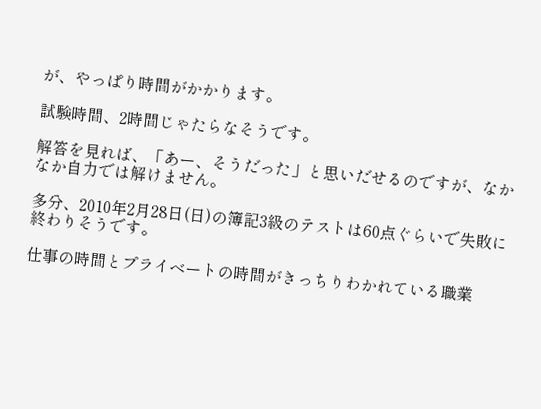が、やっぱり時間がかかります。

試験時間、2時間じゃたらなそうです。

解答を見れば、「あー、そうだった」と思いだせるのですが、なかなか自力では解けません。

多分、2010年2月28日(日)の簿記3級のテストは60点ぐらいで失敗に終わりそうです。

仕事の時間とプライベートの時間がきっちりわかれている職業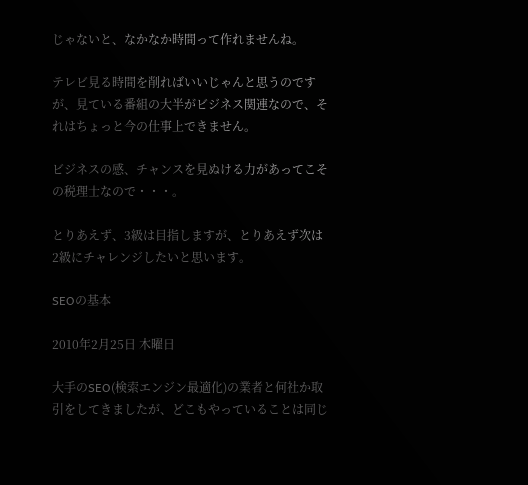じゃないと、なかなか時間って作れませんね。

テレビ見る時間を削ればいいじゃんと思うのですが、見ている番組の大半がビジネス関連なので、それはちょっと今の仕事上できません。

ビジネスの感、チャンスを見ぬける力があってこその税理士なので・・・。

とりあえず、3級は目指しますが、とりあえず次は2級にチャレンジしたいと思います。

SEOの基本

2010年2月25日 木曜日

大手のSEO(検索エンジン最適化)の業者と何社か取引をしてきましたが、どこもやっていることは同じ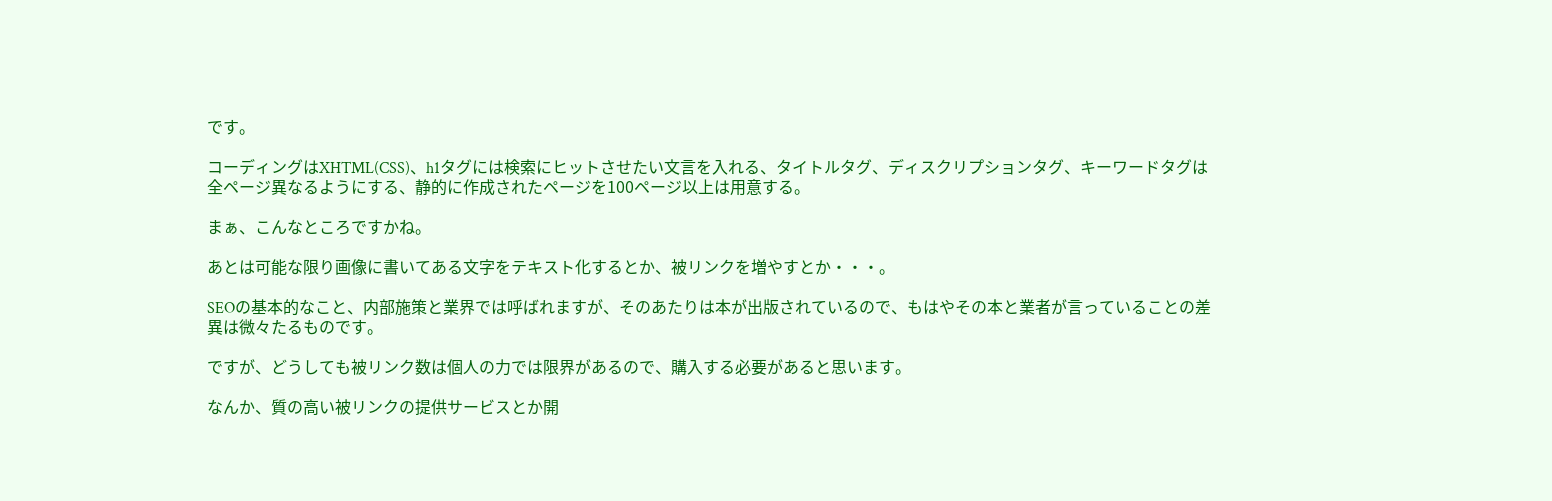です。

コーディングはXHTML(CSS)、h1タグには検索にヒットさせたい文言を入れる、タイトルタグ、ディスクリプションタグ、キーワードタグは全ページ異なるようにする、静的に作成されたページを100ページ以上は用意する。

まぁ、こんなところですかね。

あとは可能な限り画像に書いてある文字をテキスト化するとか、被リンクを増やすとか・・・。

SEOの基本的なこと、内部施策と業界では呼ばれますが、そのあたりは本が出版されているので、もはやその本と業者が言っていることの差異は微々たるものです。

ですが、どうしても被リンク数は個人の力では限界があるので、購入する必要があると思います。

なんか、質の高い被リンクの提供サービスとか開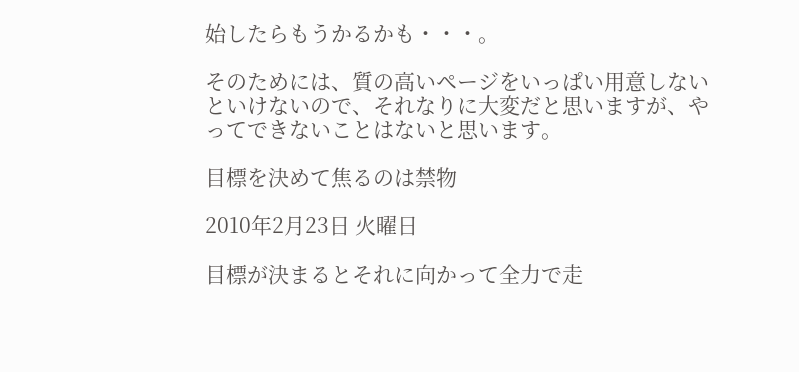始したらもうかるかも・・・。

そのためには、質の高いページをいっぱい用意しないといけないので、それなりに大変だと思いますが、やってできないことはないと思います。

目標を決めて焦るのは禁物

2010年2月23日 火曜日

目標が決まるとそれに向かって全力で走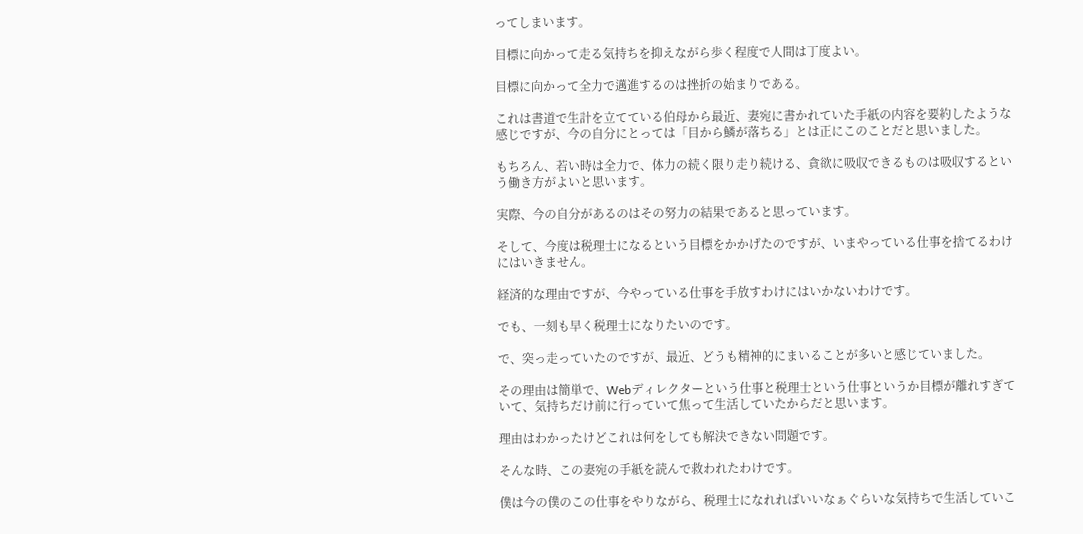ってしまいます。

目標に向かって走る気持ちを抑えながら歩く程度で人間は丁度よい。

目標に向かって全力で邁進するのは挫折の始まりである。

これは書道で生計を立てている伯母から最近、妻宛に書かれていた手紙の内容を要約したような感じですが、今の自分にとっては「目から鱗が落ちる」とは正にこのことだと思いました。

もちろん、若い時は全力で、体力の続く限り走り続ける、貪欲に吸収できるものは吸収するという働き方がよいと思います。

実際、今の自分があるのはその努力の結果であると思っています。

そして、今度は税理士になるという目標をかかげたのですが、いまやっている仕事を捨てるわけにはいきません。

経済的な理由ですが、今やっている仕事を手放すわけにはいかないわけです。

でも、一刻も早く税理士になりたいのです。

で、突っ走っていたのですが、最近、どうも精神的にまいることが多いと感じていました。

その理由は簡単で、Webディレクターという仕事と税理士という仕事というか目標が離れすぎていて、気持ちだけ前に行っていて焦って生活していたからだと思います。

理由はわかったけどこれは何をしても解決できない問題です。

そんな時、この妻宛の手紙を読んで救われたわけです。

僕は今の僕のこの仕事をやりながら、税理士になれればいいなぁぐらいな気持ちで生活していこ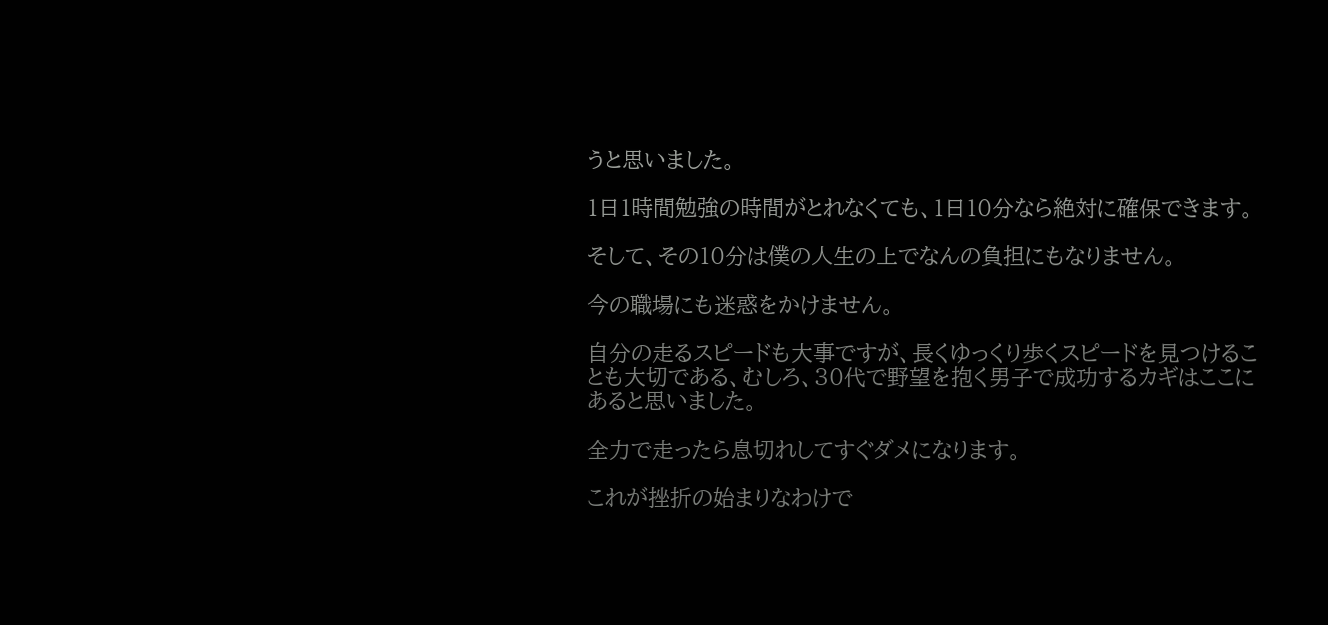うと思いました。

1日1時間勉強の時間がとれなくても、1日10分なら絶対に確保できます。

そして、その10分は僕の人生の上でなんの負担にもなりません。

今の職場にも迷惑をかけません。

自分の走るスピードも大事ですが、長くゆっくり歩くスピードを見つけることも大切である、むしろ、30代で野望を抱く男子で成功するカギはここにあると思いました。

全力で走ったら息切れしてすぐダメになります。

これが挫折の始まりなわけで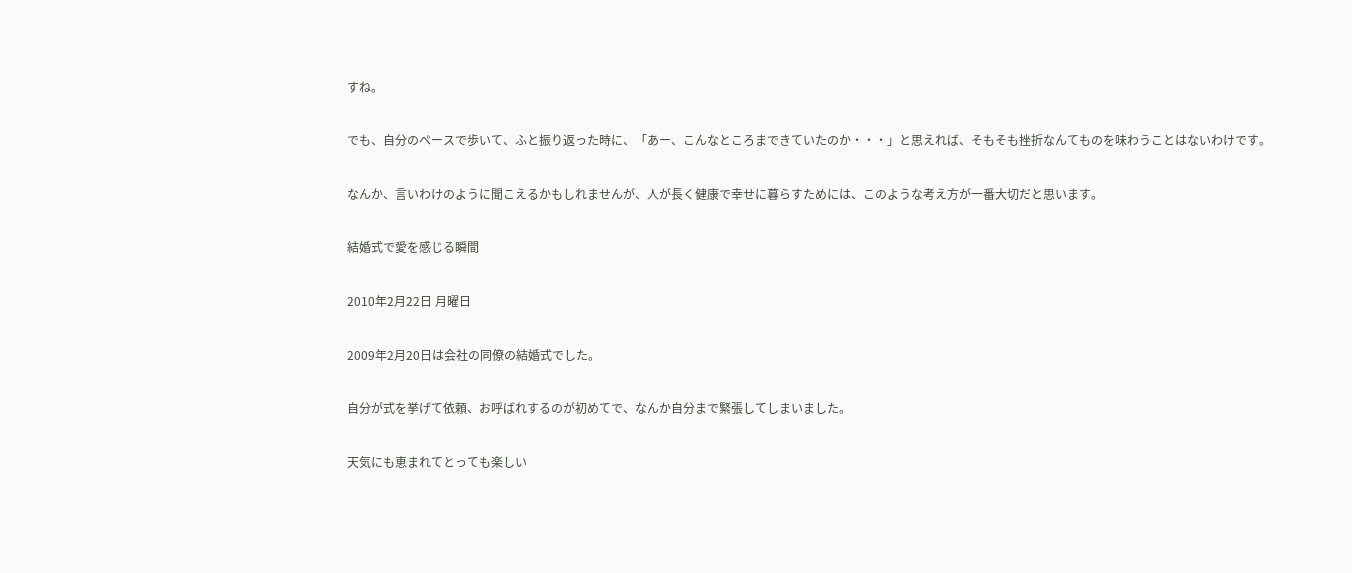すね。

でも、自分のペースで歩いて、ふと振り返った時に、「あー、こんなところまできていたのか・・・」と思えれば、そもそも挫折なんてものを味わうことはないわけです。

なんか、言いわけのように聞こえるかもしれませんが、人が長く健康で幸せに暮らすためには、このような考え方が一番大切だと思います。

結婚式で愛を感じる瞬間

2010年2月22日 月曜日

2009年2月20日は会社の同僚の結婚式でした。

自分が式を挙げて依頼、お呼ばれするのが初めてで、なんか自分まで緊張してしまいました。

天気にも恵まれてとっても楽しい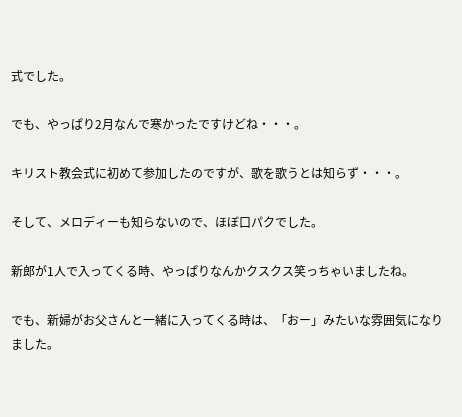式でした。

でも、やっぱり2月なんで寒かったですけどね・・・。

キリスト教会式に初めて参加したのですが、歌を歌うとは知らず・・・。

そして、メロディーも知らないので、ほぼ口パクでした。

新郎が1人で入ってくる時、やっぱりなんかクスクス笑っちゃいましたね。

でも、新婦がお父さんと一緒に入ってくる時は、「おー」みたいな雰囲気になりました。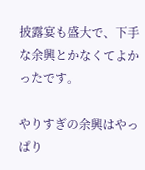披露宴も盛大で、下手な余興とかなくてよかったです。

やりすぎの余興はやっぱり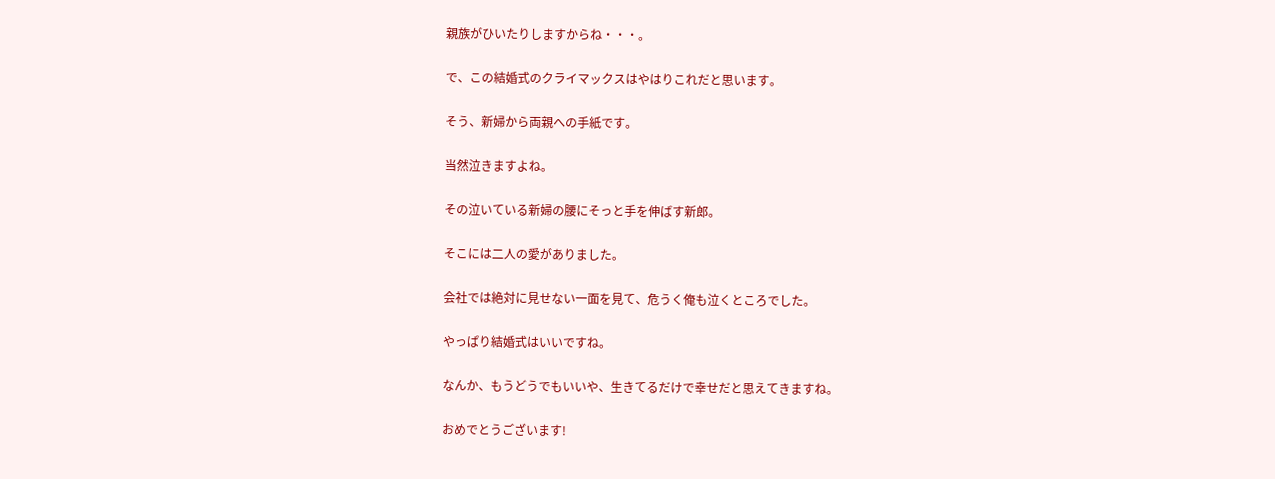親族がひいたりしますからね・・・。

で、この結婚式のクライマックスはやはりこれだと思います。

そう、新婦から両親への手紙です。

当然泣きますよね。

その泣いている新婦の腰にそっと手を伸ばす新郎。

そこには二人の愛がありました。

会社では絶対に見せない一面を見て、危うく俺も泣くところでした。

やっぱり結婚式はいいですね。

なんか、もうどうでもいいや、生きてるだけで幸せだと思えてきますね。

おめでとうございます!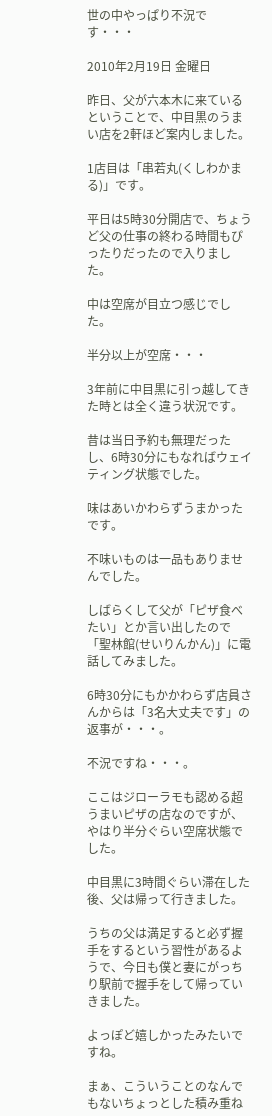世の中やっぱり不況です・・・

2010年2月19日 金曜日

昨日、父が六本木に来ているということで、中目黒のうまい店を2軒ほど案内しました。

1店目は「串若丸(くしわかまる)」です。

平日は5時30分開店で、ちょうど父の仕事の終わる時間もぴったりだったので入りました。

中は空席が目立つ感じでした。

半分以上が空席・・・

3年前に中目黒に引っ越してきた時とは全く違う状況です。

昔は当日予約も無理だったし、6時30分にもなればウェイティング状態でした。

味はあいかわらずうまかったです。

不味いものは一品もありませんでした。

しばらくして父が「ピザ食べたい」とか言い出したので「聖林館(せいりんかん)」に電話してみました。

6時30分にもかかわらず店員さんからは「3名大丈夫です」の返事が・・・。

不況ですね・・・。

ここはジローラモも認める超うまいピザの店なのですが、やはり半分ぐらい空席状態でした。

中目黒に3時間ぐらい滞在した後、父は帰って行きました。

うちの父は満足すると必ず握手をするという習性があるようで、今日も僕と妻にがっちり駅前で握手をして帰っていきました。

よっぽど嬉しかったみたいですね。

まぁ、こういうことのなんでもないちょっとした積み重ね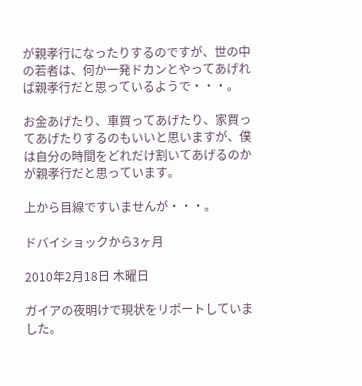が親孝行になったりするのですが、世の中の若者は、何か一発ドカンとやってあげれば親孝行だと思っているようで・・・。

お金あげたり、車買ってあげたり、家買ってあげたりするのもいいと思いますが、僕は自分の時間をどれだけ割いてあげるのかが親孝行だと思っています。

上から目線ですいませんが・・・。

ドバイショックから3ヶ月

2010年2月18日 木曜日

ガイアの夜明けで現状をリポートしていました。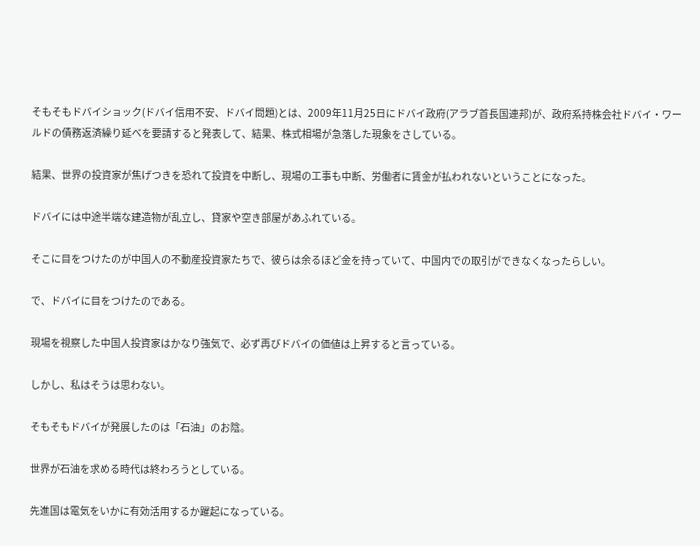そもそもドバイショック(ドバイ信用不安、ドバイ問題)とは、2009年11月25日にドバイ政府(アラブ首長国連邦)が、政府系持株会社ドバイ・ワールドの債務返済繰り延べを要請すると発表して、結果、株式相場が急落した現象をさしている。

結果、世界の投資家が焦げつきを恐れて投資を中断し、現場の工事も中断、労働者に賃金が払われないということになった。

ドバイには中途半端な建造物が乱立し、貸家や空き部屋があふれている。

そこに目をつけたのが中国人の不動産投資家たちで、彼らは余るほど金を持っていて、中国内での取引ができなくなったらしい。

で、ドバイに目をつけたのである。

現場を視察した中国人投資家はかなり強気で、必ず再びドバイの価値は上昇すると言っている。

しかし、私はそうは思わない。

そもそもドバイが発展したのは「石油」のお陰。

世界が石油を求める時代は終わろうとしている。

先進国は電気をいかに有効活用するか躍起になっている。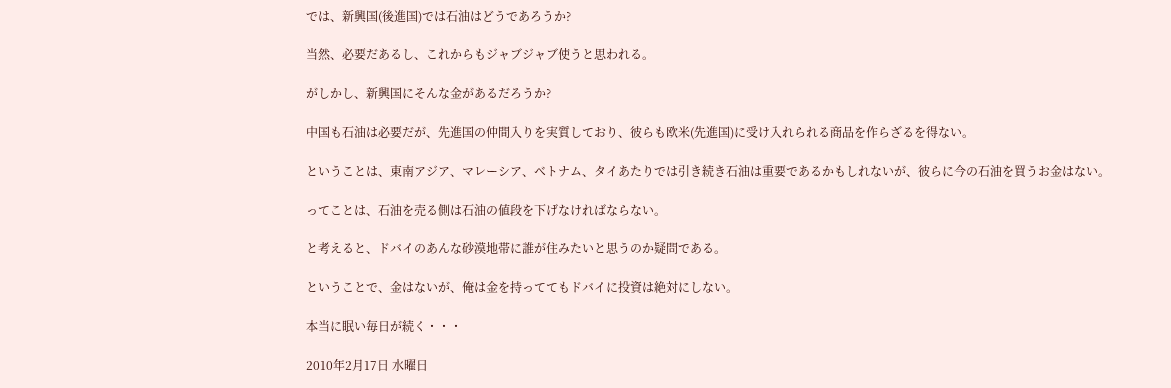では、新興国(後進国)では石油はどうであろうか?

当然、必要だあるし、これからもジャブジャブ使うと思われる。

がしかし、新興国にそんな金があるだろうか?

中国も石油は必要だが、先進国の仲間入りを実質しており、彼らも欧米(先進国)に受け入れられる商品を作らざるを得ない。

ということは、東南アジア、マレーシア、ベトナム、タイあたりでは引き続き石油は重要であるかもしれないが、彼らに今の石油を買うお金はない。

ってことは、石油を売る側は石油の値段を下げなければならない。

と考えると、ドバイのあんな砂漠地帯に誰が住みたいと思うのか疑問である。

ということで、金はないが、俺は金を持っててもドバイに投資は絶対にしない。

本当に眠い毎日が続く・・・

2010年2月17日 水曜日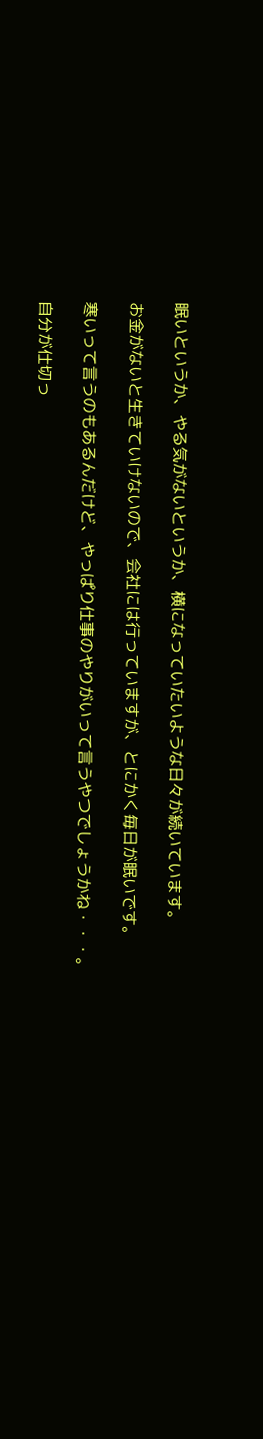眠いというか、やる気がないというか、横になっていたいような日々が続いています。

お金がないと生きていけないので、会社には行っていますが、とにかく毎日が眠いです。

寒いって言うのもあるんだけど、やっぱり仕事のやりがいって言うやつでしょうかね・・・。

自分が仕切っ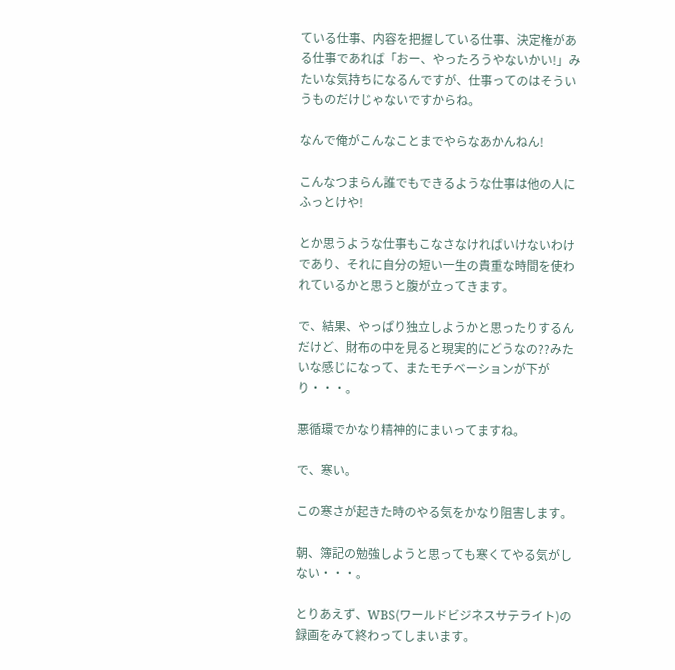ている仕事、内容を把握している仕事、決定権がある仕事であれば「おー、やったろうやないかい!」みたいな気持ちになるんですが、仕事ってのはそういうものだけじゃないですからね。

なんで俺がこんなことまでやらなあかんねん!

こんなつまらん誰でもできるような仕事は他の人にふっとけや!

とか思うような仕事もこなさなければいけないわけであり、それに自分の短い一生の貴重な時間を使われているかと思うと腹が立ってきます。

で、結果、やっぱり独立しようかと思ったりするんだけど、財布の中を見ると現実的にどうなの??みたいな感じになって、またモチベーションが下がり・・・。

悪循環でかなり精神的にまいってますね。

で、寒い。

この寒さが起きた時のやる気をかなり阻害します。

朝、簿記の勉強しようと思っても寒くてやる気がしない・・・。

とりあえず、WBS(ワールドビジネスサテライト)の録画をみて終わってしまいます。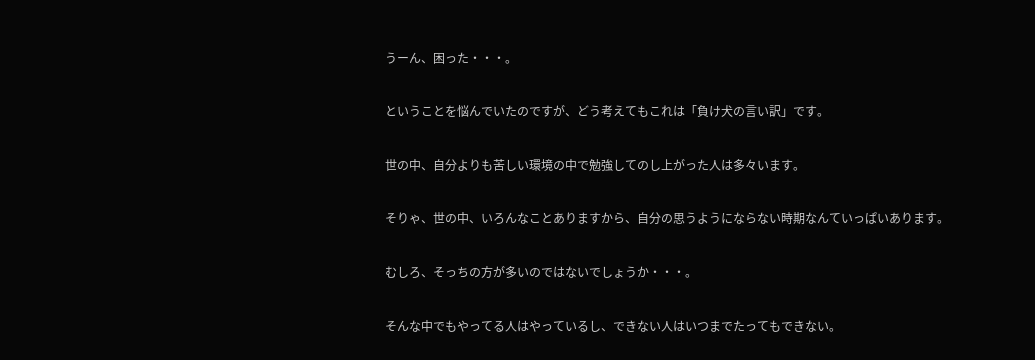うーん、困った・・・。

ということを悩んでいたのですが、どう考えてもこれは「負け犬の言い訳」です。

世の中、自分よりも苦しい環境の中で勉強してのし上がった人は多々います。

そりゃ、世の中、いろんなことありますから、自分の思うようにならない時期なんていっぱいあります。

むしろ、そっちの方が多いのではないでしょうか・・・。

そんな中でもやってる人はやっているし、できない人はいつまでたってもできない。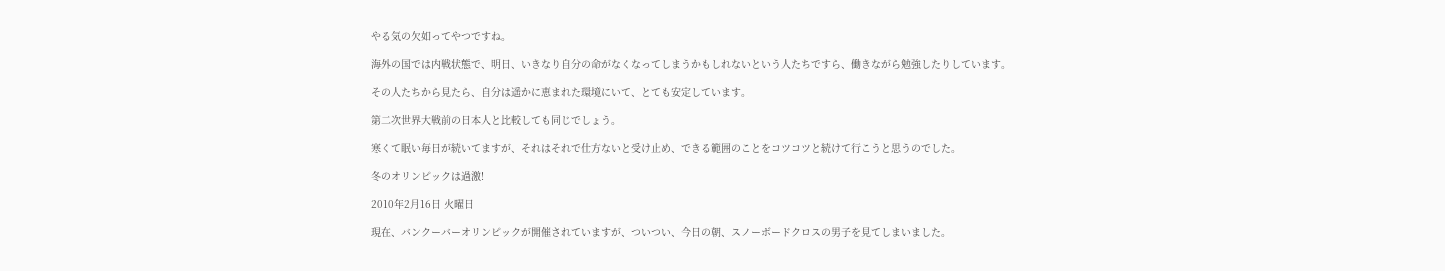やる気の欠如ってやつですね。

海外の国では内戦状態で、明日、いきなり自分の命がなくなってしまうかもしれないという人たちですら、働きながら勉強したりしています。

その人たちから見たら、自分は遥かに恵まれた環境にいて、とても安定しています。

第二次世界大戦前の日本人と比較しても同じでしょう。

寒くて眠い毎日が続いてますが、それはそれで仕方ないと受け止め、できる範囲のことをコツコツと続けて行こうと思うのでした。

冬のオリンピックは過激!

2010年2月16日 火曜日

現在、バンクーバーオリンピックが開催されていますが、ついつい、今日の朝、スノーボードクロスの男子を見てしまいました。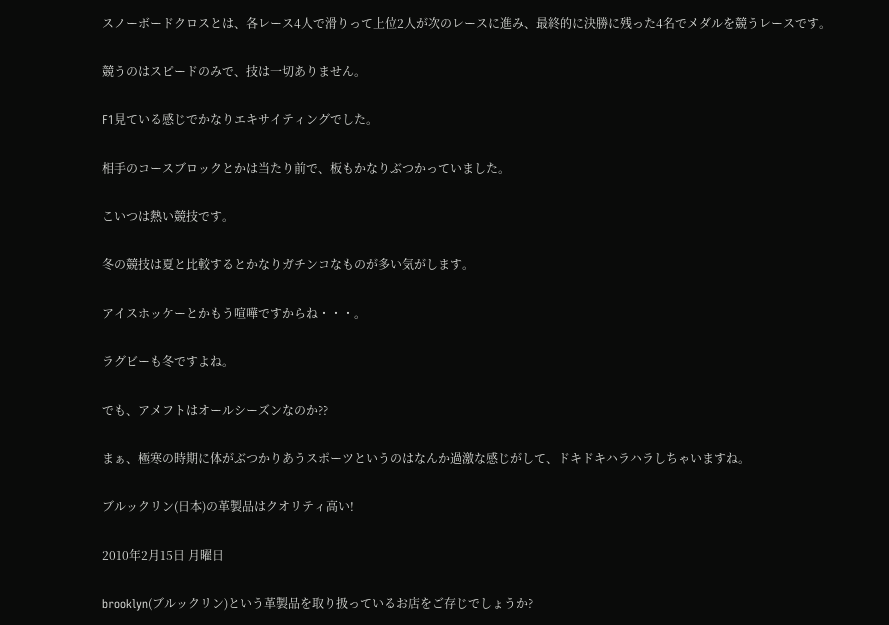スノーボードクロスとは、各レース4人で滑りって上位2人が次のレースに進み、最終的に決勝に残った4名でメダルを競うレースです。

競うのはスピードのみで、技は一切ありません。

F1見ている感じでかなりエキサイティングでした。

相手のコースブロックとかは当たり前で、板もかなりぶつかっていました。

こいつは熱い競技です。

冬の競技は夏と比較するとかなりガチンコなものが多い気がします。

アイスホッケーとかもう喧嘩ですからね・・・。

ラグビーも冬ですよね。

でも、アメフトはオールシーズンなのか??

まぁ、極寒の時期に体がぶつかりあうスポーツというのはなんか過激な感じがして、ドキドキハラハラしちゃいますね。

ブルックリン(日本)の革製品はクオリティ高い!

2010年2月15日 月曜日

brooklyn(ブルックリン)という革製品を取り扱っているお店をご存じでしょうか?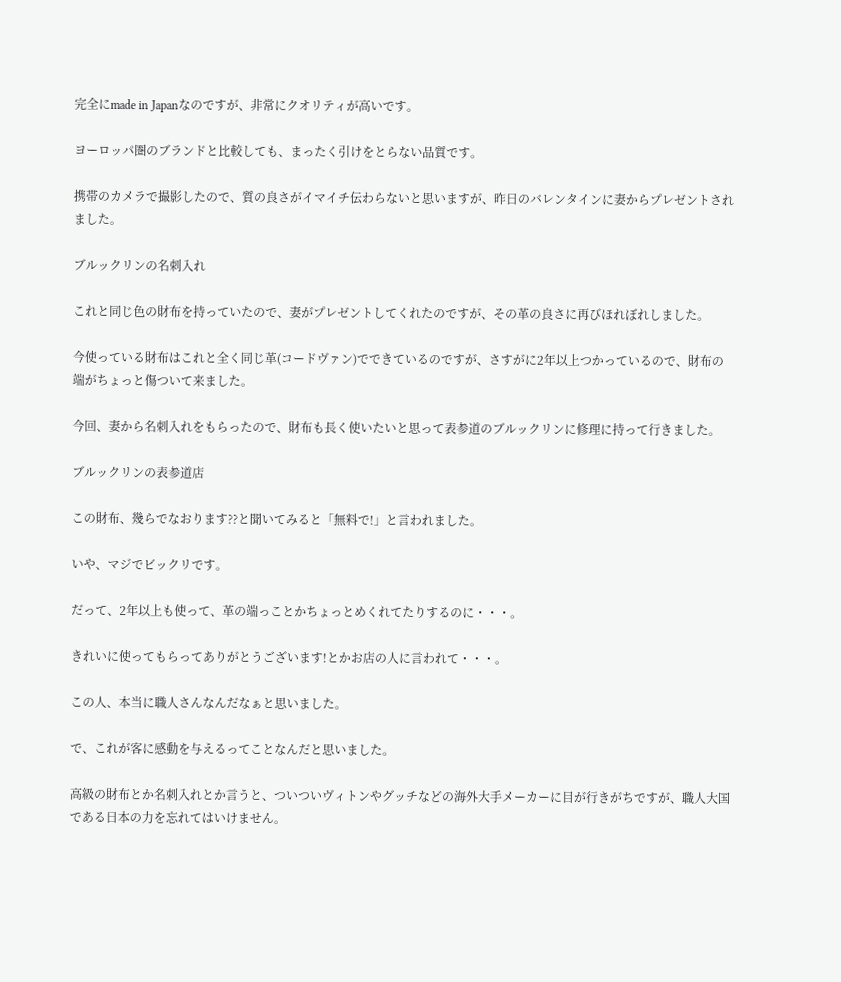完全にmade in Japanなのですが、非常にクオリティが高いです。

ヨーロッパ圏のブランドと比較しても、まったく引けをとらない品質です。

携帯のカメラで撮影したので、質の良さがイマイチ伝わらないと思いますが、昨日のバレンタインに妻からプレゼントされました。

ブルックリンの名刺入れ

これと同じ色の財布を持っていたので、妻がプレゼントしてくれたのですが、その革の良さに再びほれぼれしました。

今使っている財布はこれと全く同じ革(コードヴァン)でできているのですが、さすがに2年以上つかっているので、財布の端がちょっと傷ついて来ました。

今回、妻から名刺入れをもらったので、財布も長く使いたいと思って表参道のブルックリンに修理に持って行きました。

ブルックリンの表参道店

この財布、幾らでなおります??と聞いてみると「無料で!」と言われました。

いや、マジでビックリです。

だって、2年以上も使って、革の端っことかちょっとめくれてたりするのに・・・。

きれいに使ってもらってありがとうございます!とかお店の人に言われて・・・。

この人、本当に職人さんなんだなぁと思いました。

で、これが客に感動を与えるってことなんだと思いました。

高級の財布とか名刺入れとか言うと、ついついヴィトンやグッチなどの海外大手メーカーに目が行きがちですが、職人大国である日本の力を忘れてはいけません。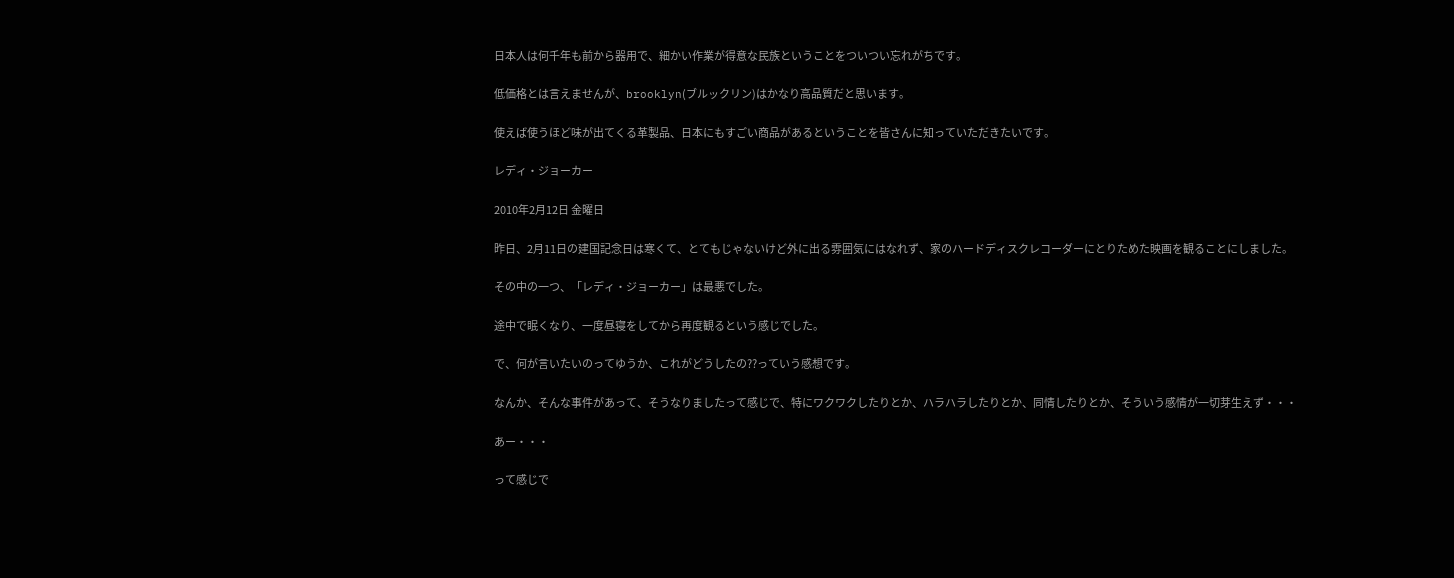日本人は何千年も前から器用で、細かい作業が得意な民族ということをついつい忘れがちです。

低価格とは言えませんが、brooklyn(ブルックリン)はかなり高品質だと思います。

使えば使うほど味が出てくる革製品、日本にもすごい商品があるということを皆さんに知っていただきたいです。

レディ・ジョーカー

2010年2月12日 金曜日

昨日、2月11日の建国記念日は寒くて、とてもじゃないけど外に出る雰囲気にはなれず、家のハードディスクレコーダーにとりためた映画を観ることにしました。

その中の一つ、「レディ・ジョーカー」は最悪でした。

途中で眠くなり、一度昼寝をしてから再度観るという感じでした。

で、何が言いたいのってゆうか、これがどうしたの??っていう感想です。

なんか、そんな事件があって、そうなりましたって感じで、特にワクワクしたりとか、ハラハラしたりとか、同情したりとか、そういう感情が一切芽生えず・・・

あー・・・

って感じで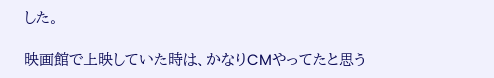した。

映画館で上映していた時は、かなりCMやってたと思う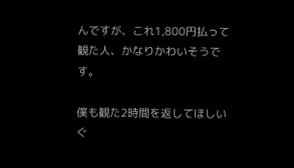んですが、これ1,800円払って観た人、かなりかわいそうです。

僕も観た2時間を返してほしいぐ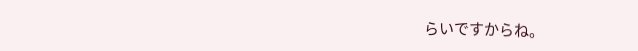らいですからね。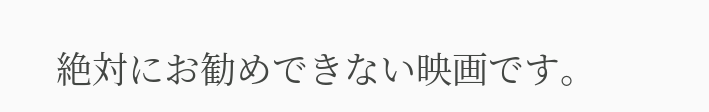絶対にお勧めできない映画です。